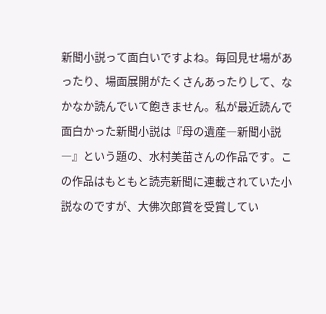新聞小説って面白いですよね。毎回見せ場があったり、場面展開がたくさんあったりして、なかなか読んでいて飽きません。私が最近読んで面白かった新聞小説は『母の遺産―新聞小説―』という題の、水村美苗さんの作品です。この作品はもともと読売新聞に連載されていた小説なのですが、大佛次郎賞を受賞してい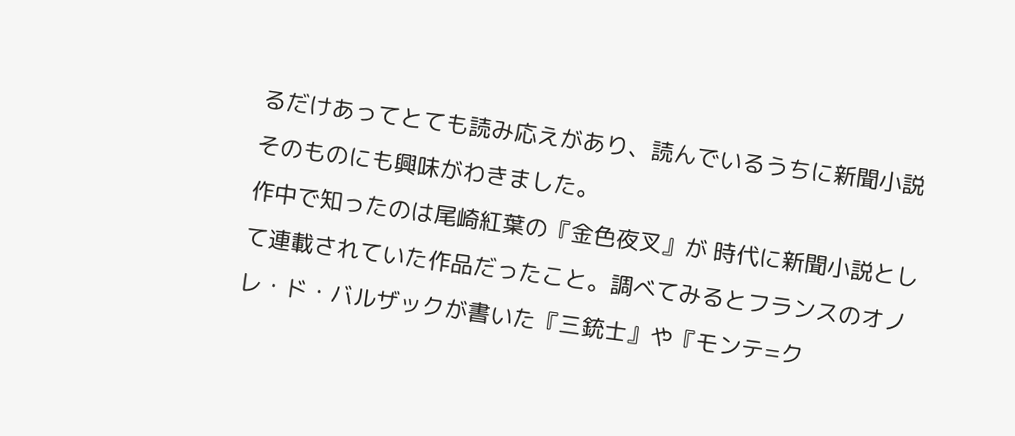るだけあってとても読み応えがあり、読んでいるうちに新聞小説そのものにも興味がわきました。
作中で知ったのは尾崎紅葉の『金色夜叉』が 時代に新聞小説として連載されていた作品だったこと。調べてみるとフランスのオノレ・ド・バルザックが書いた『三銃士』や『モンテ=ク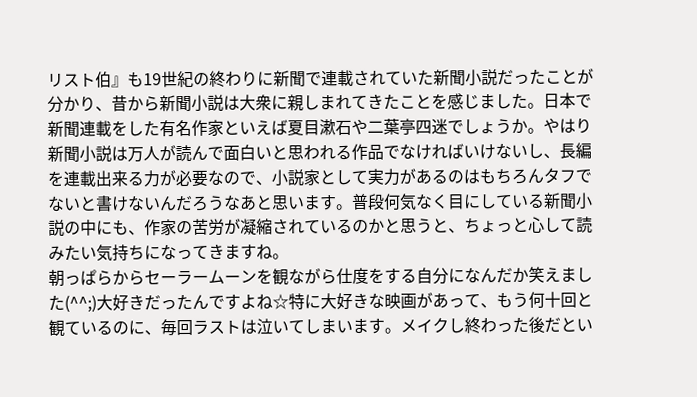リスト伯』も19世紀の終わりに新聞で連載されていた新聞小説だったことが分かり、昔から新聞小説は大衆に親しまれてきたことを感じました。日本で新聞連載をした有名作家といえば夏目漱石や二葉亭四迷でしょうか。やはり新聞小説は万人が読んで面白いと思われる作品でなければいけないし、長編を連載出来る力が必要なので、小説家として実力があるのはもちろんタフでないと書けないんだろうなあと思います。普段何気なく目にしている新聞小説の中にも、作家の苦労が凝縮されているのかと思うと、ちょっと心して読みたい気持ちになってきますね。
朝っぱらからセーラームーンを観ながら仕度をする自分になんだか笑えました(^^;)大好きだったんですよね☆特に大好きな映画があって、もう何十回と観ているのに、毎回ラストは泣いてしまいます。メイクし終わった後だとい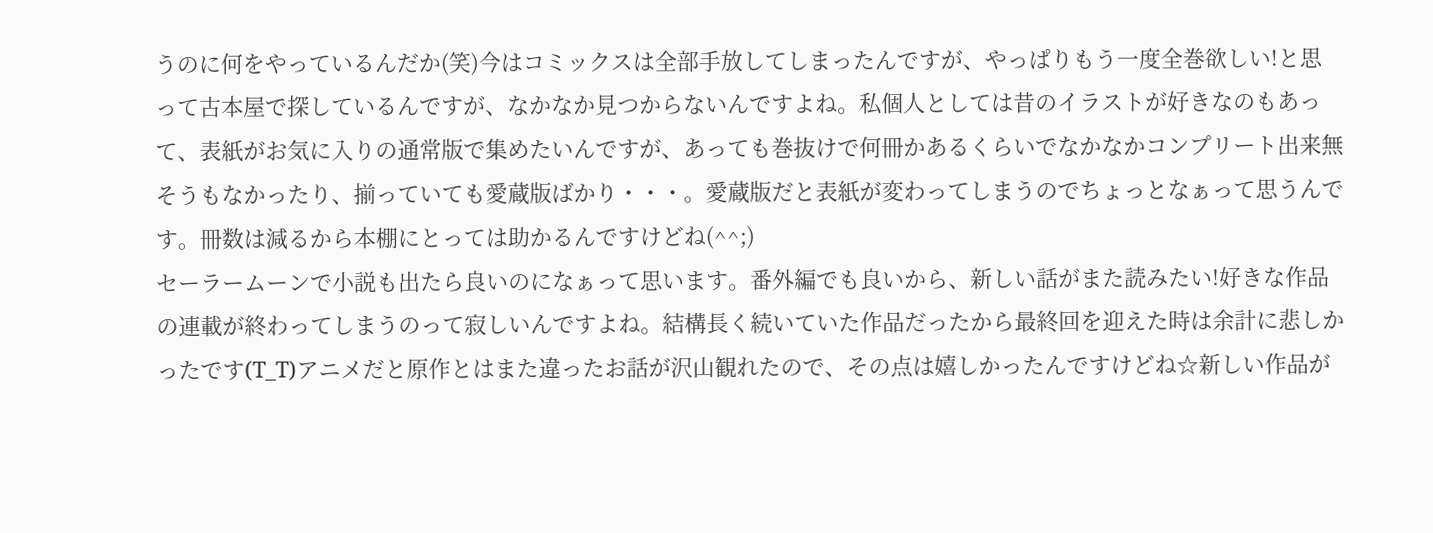うのに何をやっているんだか(笑)今はコミックスは全部手放してしまったんですが、やっぱりもう一度全巻欲しい!と思って古本屋で探しているんですが、なかなか見つからないんですよね。私個人としては昔のイラストが好きなのもあって、表紙がお気に入りの通常版で集めたいんですが、あっても巻抜けで何冊かあるくらいでなかなかコンプリート出来無そうもなかったり、揃っていても愛蔵版ばかり・・・。愛蔵版だと表紙が変わってしまうのでちょっとなぁって思うんです。冊数は減るから本棚にとっては助かるんですけどね(^^;)
セーラームーンで小説も出たら良いのになぁって思います。番外編でも良いから、新しい話がまた読みたい!好きな作品の連載が終わってしまうのって寂しいんですよね。結構長く続いていた作品だったから最終回を迎えた時は余計に悲しかったです(T_T)アニメだと原作とはまた違ったお話が沢山観れたので、その点は嬉しかったんですけどね☆新しい作品が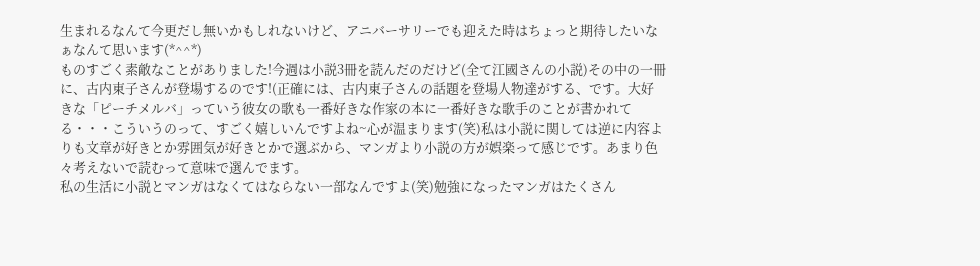生まれるなんて今更だし無いかもしれないけど、アニバーサリーでも迎えた時はちょっと期待したいなぁなんて思います(*^^*)
ものすごく素敵なことがありました!今週は小説3冊を読んだのだけど(全て江國さんの小説)その中の一冊に、古内東子さんが登場するのです!(正確には、古内東子さんの話題を登場人物達がする、です。大好きな「ピーチメルバ」っていう彼女の歌も一番好きな作家の本に一番好きな歌手のことが書かれてる・・・こういうのって、すごく嬉しいんですよね~心が温まります(笑)私は小説に関しては逆に内容よりも文章が好きとか雰囲気が好きとかで選ぶから、マンガより小説の方が娯楽って感じです。あまり色々考えないで読むって意味で選んでます。
私の生活に小説とマンガはなくてはならない一部なんですよ(笑)勉強になったマンガはたくさん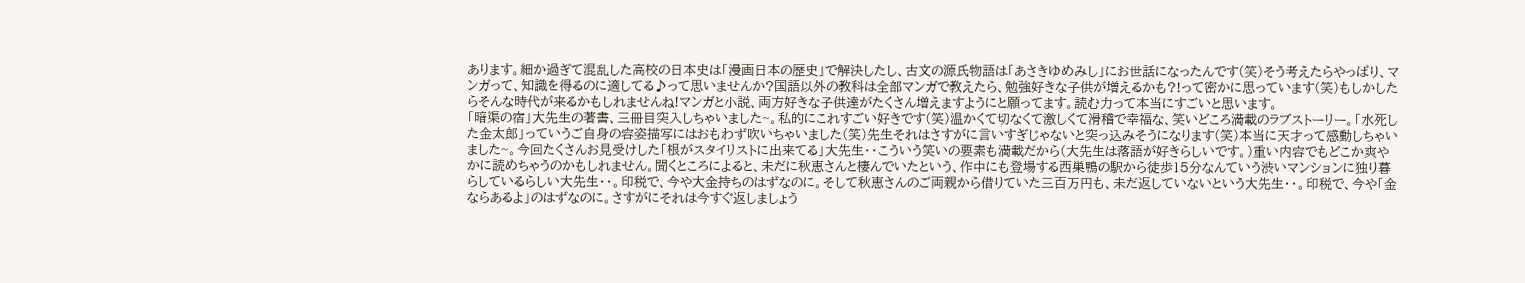あります。細か過ぎて混乱した高校の日本史は「漫画日本の歴史」で解決したし、古文の源氏物語は「あさきゆめみし」にお世話になったんです(笑)そう考えたらやっぱり、マンガって、知識を得るのに適してる♪って思いませんか?国語以外の教科は全部マンガで教えたら、勉強好きな子供が増えるかも?!って密かに思っています(笑)もしかしたらそんな時代が来るかもしれませんね!マンガと小説、両方好きな子供達がたくさん増えますようにと願ってます。読む力って本当にすごいと思います。
「暗渠の宿」大先生の著書、三冊目突入しちゃいました~。私的にこれすごい好きです(笑)温かくて切なくて激しくて滑稽で幸福な、笑いどころ満載のラブストーリー。「水死した金太郎」っていうご自身の容姿描写にはおもわず吹いちゃいました(笑)先生それはさすがに言いすぎじゃないと突っ込みそうになります(笑)本当に天才って感動しちゃいました~。今回たくさんお見受けした「根がスタイリストに出来てる」大先生・・こういう笑いの要素も満載だから(大先生は落語が好きらしいです。)重い内容でもどこか爽やかに読めちゃうのかもしれません。聞くところによると、未だに秋恵さんと棲んでいたという、作中にも登場する西巣鴨の駅から徒歩15分なんていう渋いマンションに独り暮らしているらしい大先生・・。印税で、今や大金持ちのはずなのに。そして秋恵さんのご両親から借りていた三百万円も、未だ返していないという大先生・・。印税で、今や「金ならあるよ」のはずなのに。さすがにそれは今すぐ返しましょう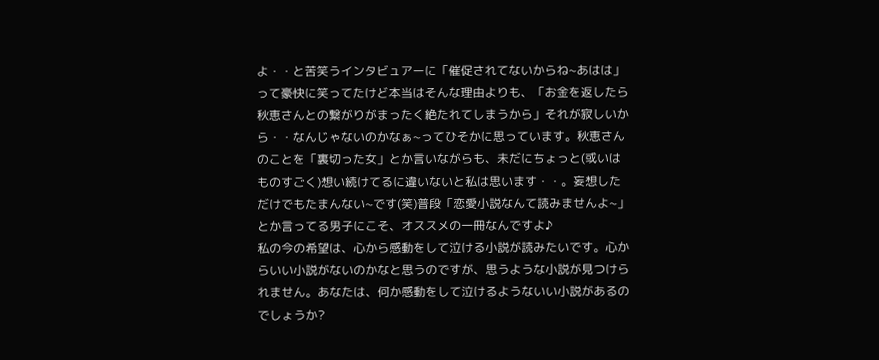よ・・と苦笑うインタビュアーに「催促されてないからね~あはは」って豪快に笑ってたけど本当はそんな理由よりも、「お金を返したら秋恵さんとの繋がりがまったく絶たれてしまうから」それが寂しいから・・なんじゃないのかなぁ~ってひそかに思っています。秋恵さんのことを「裏切った女」とか言いながらも、未だにちょっと(或いはものすごく)想い続けてるに違いないと私は思います・・。妄想しただけでもたまんない~です(笑)普段「恋愛小説なんて読みませんよ~」とか言ってる男子にこそ、オススメの一冊なんですよ♪
私の今の希望は、心から感動をして泣ける小説が読みたいです。心からいい小説がないのかなと思うのですが、思うような小説が見つけられません。あなたは、何か感動をして泣けるようないい小説があるのでしょうか?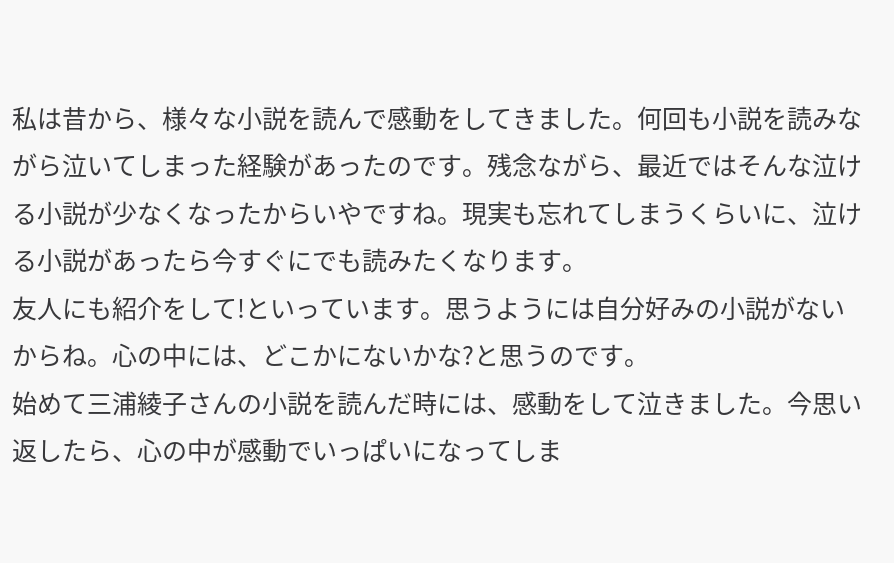私は昔から、様々な小説を読んで感動をしてきました。何回も小説を読みながら泣いてしまった経験があったのです。残念ながら、最近ではそんな泣ける小説が少なくなったからいやですね。現実も忘れてしまうくらいに、泣ける小説があったら今すぐにでも読みたくなります。
友人にも紹介をして!といっています。思うようには自分好みの小説がないからね。心の中には、どこかにないかな?と思うのです。
始めて三浦綾子さんの小説を読んだ時には、感動をして泣きました。今思い返したら、心の中が感動でいっぱいになってしま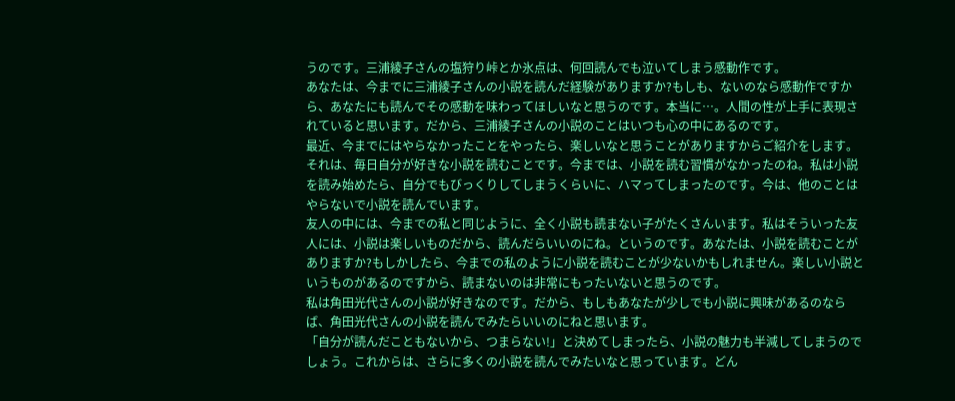うのです。三浦綾子さんの塩狩り峠とか氷点は、何回読んでも泣いてしまう感動作です。
あなたは、今までに三浦綾子さんの小説を読んだ経験がありますか?もしも、ないのなら感動作ですから、あなたにも読んでその感動を味わってほしいなと思うのです。本当に…。人間の性が上手に表現されていると思います。だから、三浦綾子さんの小説のことはいつも心の中にあるのです。
最近、今までにはやらなかったことをやったら、楽しいなと思うことがありますからご紹介をします。それは、毎日自分が好きな小説を読むことです。今までは、小説を読む習慣がなかったのね。私は小説を読み始めたら、自分でもびっくりしてしまうくらいに、ハマってしまったのです。今は、他のことはやらないで小説を読んでいます。
友人の中には、今までの私と同じように、全く小説も読まない子がたくさんいます。私はそういった友人には、小説は楽しいものだから、読んだらいいのにね。というのです。あなたは、小説を読むことがありますか?もしかしたら、今までの私のように小説を読むことが少ないかもしれません。楽しい小説というものがあるのですから、読まないのは非常にもったいないと思うのです。
私は角田光代さんの小説が好きなのです。だから、もしもあなたが少しでも小説に興味があるのならば、角田光代さんの小説を読んでみたらいいのにねと思います。
「自分が読んだこともないから、つまらない!」と決めてしまったら、小説の魅力も半減してしまうのでしょう。これからは、さらに多くの小説を読んでみたいなと思っています。どん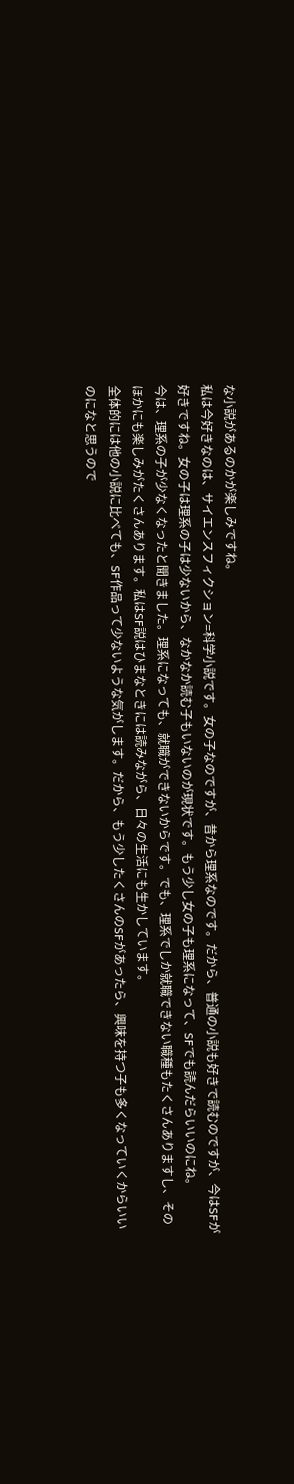な小説があるのかが楽しみですね。
私は今好きなのは、サイエンスフィクション=科学小説です。女の子なのですが、昔から理系なのです。だから、普通の小説も好きで読むのですが、今はSFが好きですね。女の子は理系の子は少ないから、なかなか読む子もいないのが現状です。もう少し女の子も理系になって、SFでも読んだらいいのにね。
今は、理系の子が少なくなったと聞きました。理系になっても、就職ができないからです。でも、理系でしか就職できない職種もたくさんありますし、そのほかにも楽しみがたくさんあります。私はSF説はひまなときには読みながら、日々の生活にも生かしています。
全体的には他の小説に比べても、SF作品って少ないような気がします。だから、もう少したくさんのSFがあったら、興味を持つ子も多くなっていくからいいのになと思うので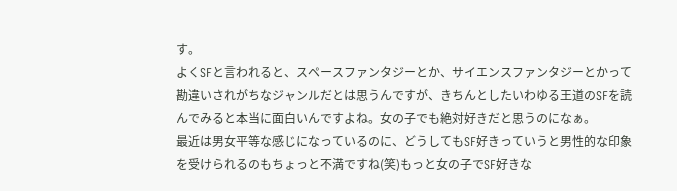す。
よくSFと言われると、スペースファンタジーとか、サイエンスファンタジーとかって勘違いされがちなジャンルだとは思うんですが、きちんとしたいわゆる王道のSFを読んでみると本当に面白いんですよね。女の子でも絶対好きだと思うのになぁ。
最近は男女平等な感じになっているのに、どうしてもSF好きっていうと男性的な印象を受けられるのもちょっと不満ですね(笑)もっと女の子でSF好きな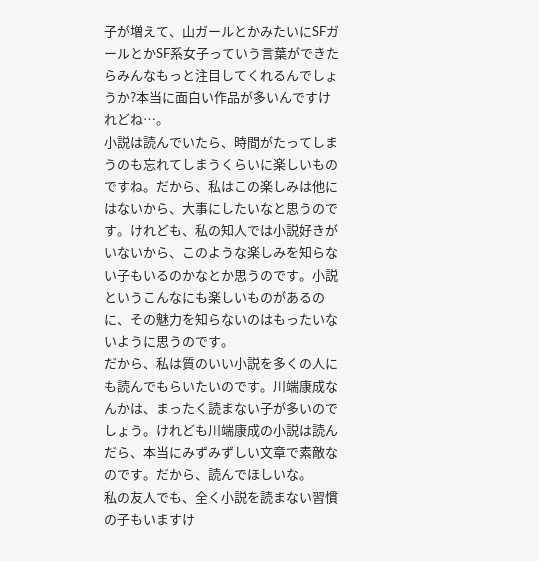子が増えて、山ガールとかみたいにSFガールとかSF系女子っていう言葉ができたらみんなもっと注目してくれるんでしょうか?本当に面白い作品が多いんですけれどね…。
小説は読んでいたら、時間がたってしまうのも忘れてしまうくらいに楽しいものですね。だから、私はこの楽しみは他にはないから、大事にしたいなと思うのです。けれども、私の知人では小説好きがいないから、このような楽しみを知らない子もいるのかなとか思うのです。小説というこんなにも楽しいものがあるのに、その魅力を知らないのはもったいないように思うのです。
だから、私は質のいい小説を多くの人にも読んでもらいたいのです。川端康成なんかは、まったく読まない子が多いのでしょう。けれども川端康成の小説は読んだら、本当にみずみずしい文章で素敵なのです。だから、読んでほしいな。
私の友人でも、全く小説を読まない習慣の子もいますけ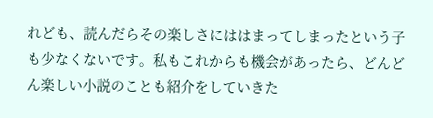れども、読んだらその楽しさにははまってしまったという子も少なくないです。私もこれからも機会があったら、どんどん楽しい小説のことも紹介をしていきた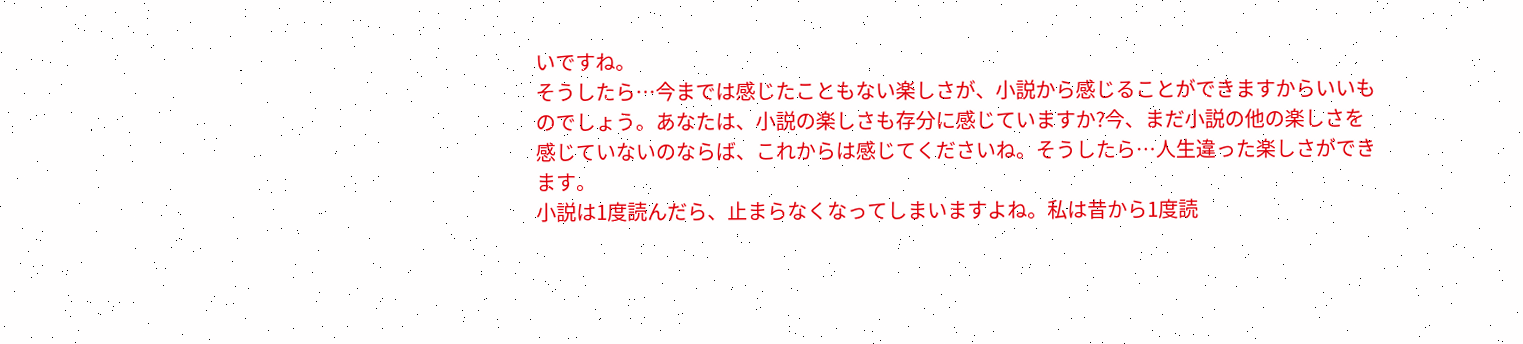いですね。
そうしたら…今までは感じたこともない楽しさが、小説から感じることができますからいいものでしょう。あなたは、小説の楽しさも存分に感じていますか?今、まだ小説の他の楽しさを感じていないのならば、これからは感じてくださいね。そうしたら…人生違った楽しさができます。
小説は1度読んだら、止まらなくなってしまいますよね。私は昔から1度読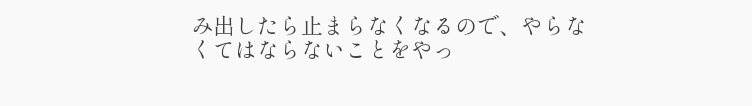み出したら止まらなくなるので、やらなくてはならないことをやっ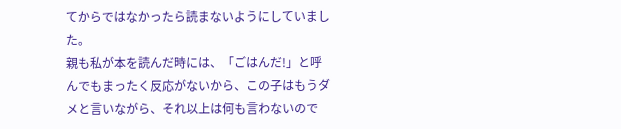てからではなかったら読まないようにしていました。
親も私が本を読んだ時には、「ごはんだ!」と呼んでもまったく反応がないから、この子はもうダメと言いながら、それ以上は何も言わないので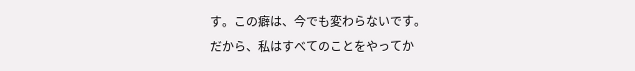す。この癖は、今でも変わらないです。
だから、私はすべてのことをやってか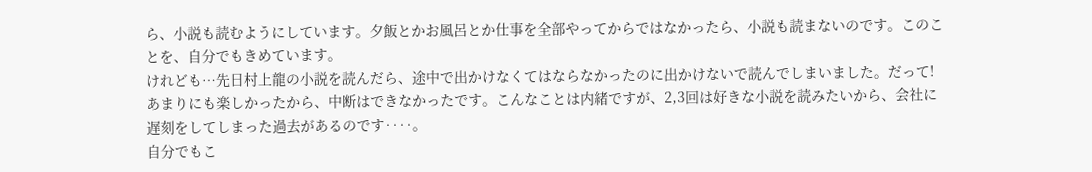ら、小説も読むようにしています。夕飯とかお風呂とか仕事を全部やってからではなかったら、小説も読まないのです。このことを、自分でもきめています。
けれども…先日村上龍の小説を読んだら、途中で出かけなくてはならなかったのに出かけないで読んでしまいました。だって!あまりにも楽しかったから、中断はできなかったです。こんなことは内緒ですが、2,3回は好きな小説を読みたいから、会社に遅刻をしてしまった過去があるのです‥‥。
自分でもこ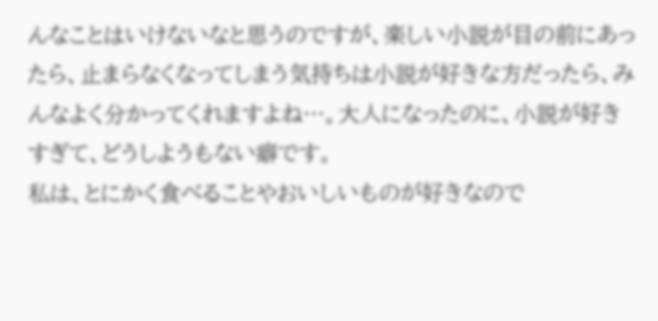んなことはいけないなと思うのですが、楽しい小説が目の前にあったら、止まらなくなってしまう気持ちは小説が好きな方だったら、みんなよく分かってくれますよね…。大人になったのに、小説が好きすぎて、どうしようもない癖です。
私は、とにかく食べることやおいしいものが好きなので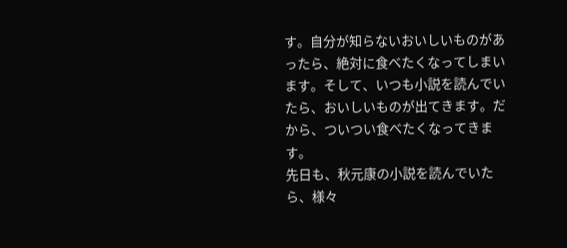す。自分が知らないおいしいものがあったら、絶対に食べたくなってしまいます。そして、いつも小説を読んでいたら、おいしいものが出てきます。だから、ついつい食べたくなってきます。
先日も、秋元康の小説を読んでいたら、様々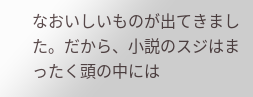なおいしいものが出てきました。だから、小説のスジはまったく頭の中には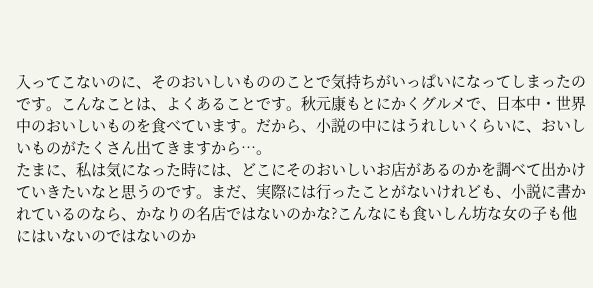入ってこないのに、そのおいしいもののことで気持ちがいっぱいになってしまったのです。こんなことは、よくあることです。秋元康もとにかくグルメで、日本中・世界中のおいしいものを食べています。だから、小説の中にはうれしいくらいに、おいしいものがたくさん出てきますから…。
たまに、私は気になった時には、どこにそのおいしいお店があるのかを調べて出かけていきたいなと思うのです。まだ、実際には行ったことがないけれども、小説に書かれているのなら、かなりの名店ではないのかな?こんなにも食いしん坊な女の子も他にはいないのではないのか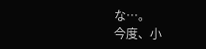な…。
今度、小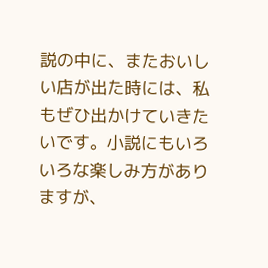説の中に、またおいしい店が出た時には、私もぜひ出かけていきたいです。小説にもいろいろな楽しみ方がありますが、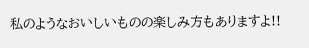私のようなおいしいものの楽しみ方もありますよ!!